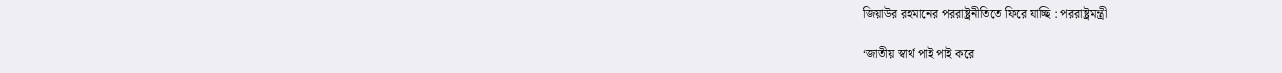জিয়াউর রহমানের পররাষ্ট্রনীতিতে ফিরে যাচ্ছি : পররাষ্ট্রমন্ত্রী

‘জাতীয় স্বার্থ পাই পাই করে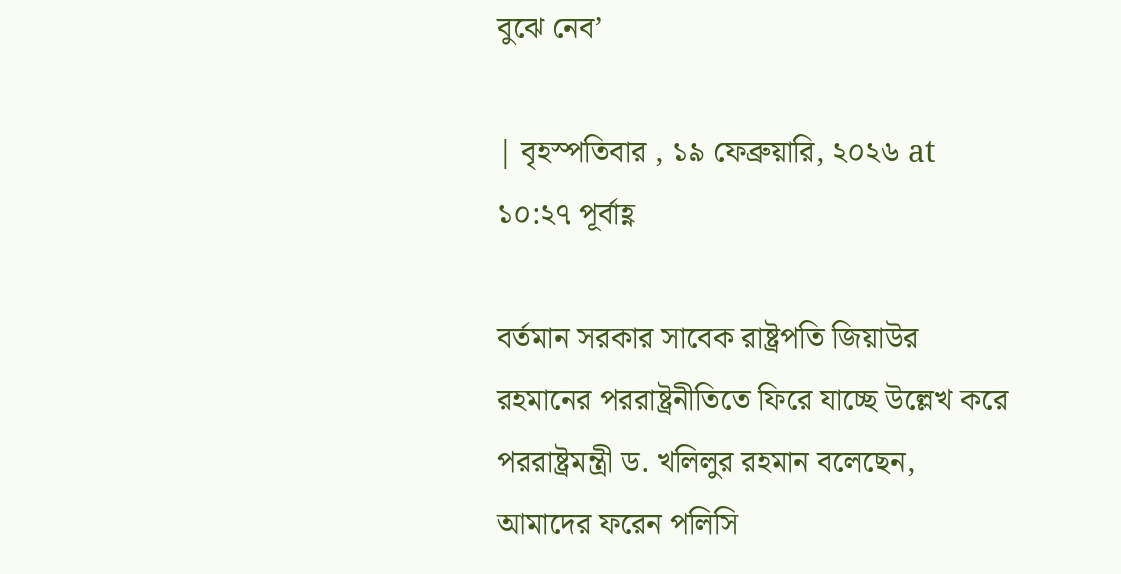বুঝে নেব’

| বৃহস্পতিবার , ১৯ ফেব্রুয়ারি, ২০২৬ at ১০:২৭ পূর্বাহ্ণ

বর্তমান সরকার সাবেক রাষ্ট্রপতি জিয়াউর রহমানের পররাষ্ট্রনীতিতে ফিরে যাচ্ছে উল্লেখ করে পররাষ্ট্রমন্ত্রী ড. খলিলুর রহমান বলেছেন, আমাদের ফরেন পলিসি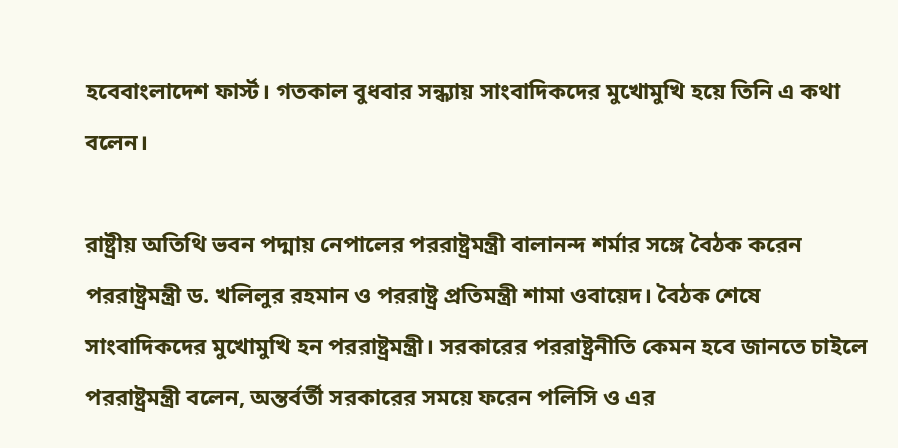হবেবাংলাদেশ ফার্স্ট। গতকাল বুধবার সন্ধ্যায় সাংবাদিকদের মুখোমুখি হয়ে তিনি এ কথা বলেন।

রাষ্ট্রীয় অতিথি ভবন পদ্মায় নেপালের পররাষ্ট্রমন্ত্রী বালানন্দ শর্মার সঙ্গে বৈঠক করেন পররাষ্ট্রমন্ত্রী ড. খলিলুর রহমান ও পররাষ্ট্র প্রতিমন্ত্রী শামা ওবায়েদ। বৈঠক শেষে সাংবাদিকদের মুখোমুখি হন পররাষ্ট্রমন্ত্রী। সরকারের পররাষ্ট্রনীতি কেমন হবে জানতে চাইলে পররাষ্ট্রমন্ত্রী বলেন, অন্তর্বর্তী সরকারের সময়ে ফরেন পলিসি ও এর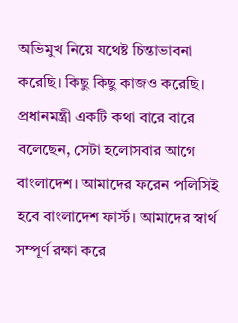অভিমুখ নিয়ে যথেষ্ট চিন্তাভাবনা করেছি। কিছু কিছু কাজও করেছি। প্রধানমন্ত্রী একটি কথা বারে বারে বলেছেন, সেটা হলোসবার আগে বাংলাদেশ। আমাদের ফরেন পলিসিই হবে বাংলাদেশ ফার্স্ট। আমাদের স্বার্থ সম্পূর্ণ রক্ষা করে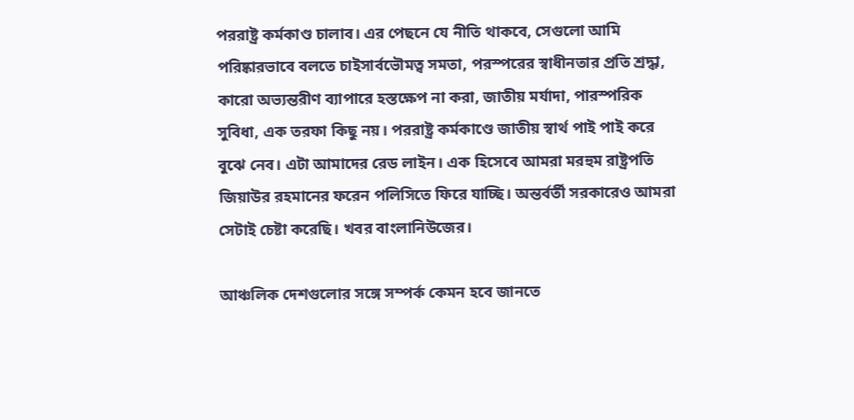পররাষ্ট্র কর্মকাণ্ড চালাব। এর পেছনে যে নীতি থাকবে, সেগুলো আমি পরিষ্কারভাবে বলতে চাইসার্বভৌমত্ব সমতা, পরস্পরের স্বাধীনতার প্রতি শ্রদ্ধা, কারো অভ্যন্তরীণ ব্যাপারে হস্তক্ষেপ না করা, জাতীয় মর্যাদা, পারস্পরিক সুবিধা, এক তরফা কিছু নয়। পররাষ্ট্র কর্মকাণ্ডে জাতীয় স্বার্থ পাই পাই করে বুঝে নেব। এটা আমাদের রেড লাইন। এক হিসেবে আমরা মরহুম রাষ্ট্রপতি জিয়াউর রহমানের ফরেন পলিসিতে ফিরে যাচ্ছি। অন্তর্বর্তী সরকারেও আমরা সেটাই চেষ্টা করেছি। খবর বাংলানিউজের।

আঞ্চলিক দেশগুলোর সঙ্গে সম্পর্ক কেমন হবে জানতে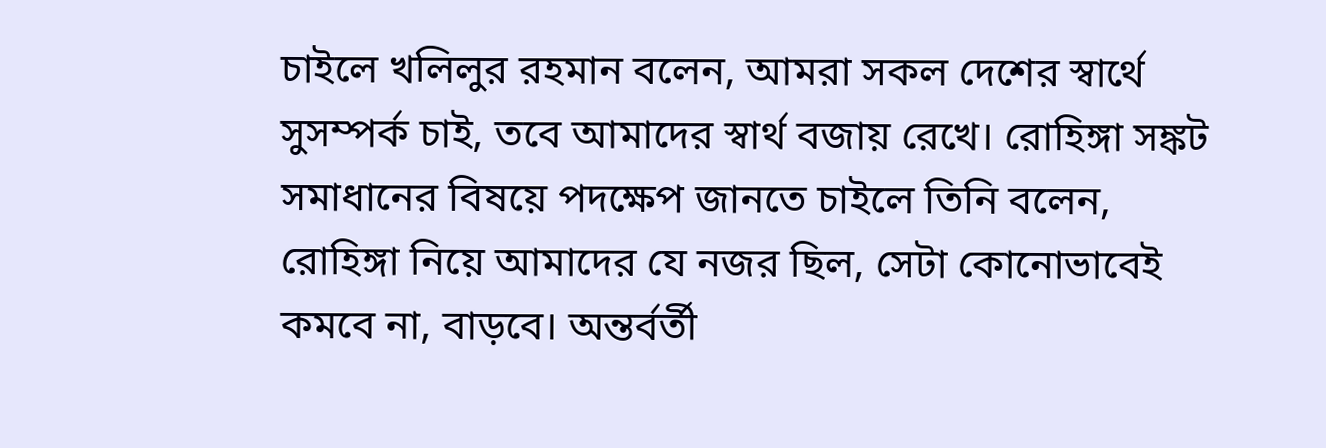চাইলে খলিলুর রহমান বলেন, আমরা সকল দেশের স্বার্থে সুসম্পর্ক চাই, তবে আমাদের স্বার্থ বজায় রেখে। রোহিঙ্গা সঙ্কট সমাধানের বিষয়ে পদক্ষেপ জানতে চাইলে তিনি বলেন, রোহিঙ্গা নিয়ে আমাদের যে নজর ছিল, সেটা কোনোভাবেই কমবে না, বাড়বে। অন্তর্বর্তী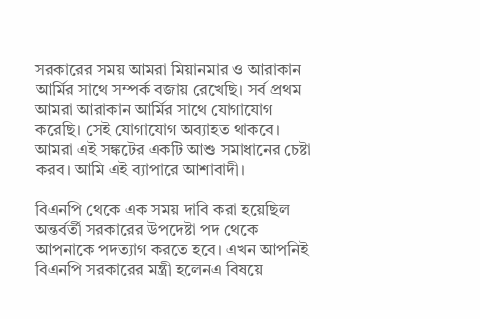সরকারের সময় আমরা মিয়ানমার ও আরাকান আর্মির সাথে সম্পর্ক বজায় রেখেছি। সর্ব প্রথম আমরা আরাকান আর্মির সাথে যোগাযোগ করেছি। সেই যোগাযোগ অব্যাহত থাকবে। আমরা এই সঙ্কটের একটি আশু সমাধানের চেষ্টা করব। আমি এই ব্যাপারে আশাবাদী।

বিএনপি থেকে এক সময় দাবি করা হয়েছিল অন্তর্বর্তী সরকারের উপদেষ্টা পদ থেকে আপনাকে পদত্যাগ করতে হবে। এখন আপনিই বিএনপি সরকারের মন্ত্রী হলেনএ বিষয়ে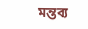মন্তব্য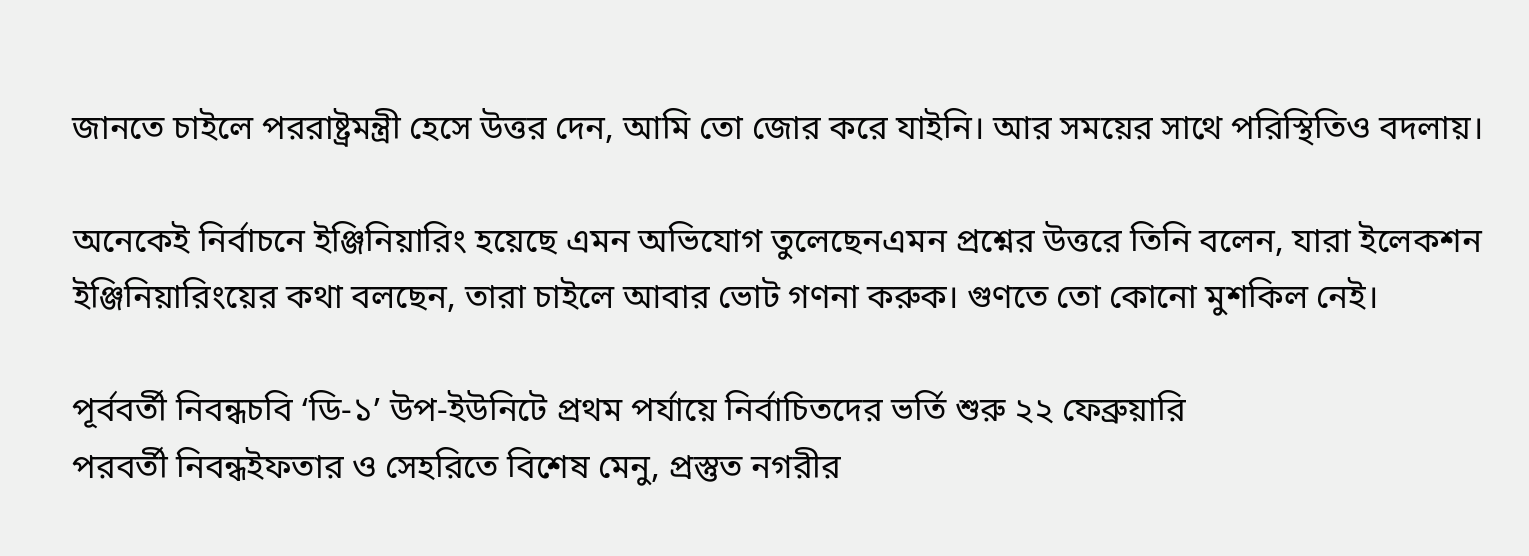জানতে চাইলে পররাষ্ট্রমন্ত্রী হেসে উত্তর দেন, আমি তো জোর করে যাইনি। আর সময়ের সাথে পরিস্থিতিও বদলায়।

অনেকেই নির্বাচনে ইঞ্জিনিয়ারিং হয়েছে এমন অভিযোগ তুলেছেনএমন প্রশ্নের উত্তরে তিনি বলেন, যারা ইলেকশন ইঞ্জিনিয়ারিংয়ের কথা বলছেন, তারা চাইলে আবার ভোট গণনা করুক। গুণতে তো কোনো মুশকিল নেই।

পূর্ববর্তী নিবন্ধচবি ‘ডি-১’ উপ-ইউনিটে প্রথম পর্যায়ে নির্বাচিতদের ভর্তি শুরু ২২ ফেব্রুয়ারি
পরবর্তী নিবন্ধইফতার ও সেহরিতে বিশেষ মেনু, প্রস্তুত নগরীর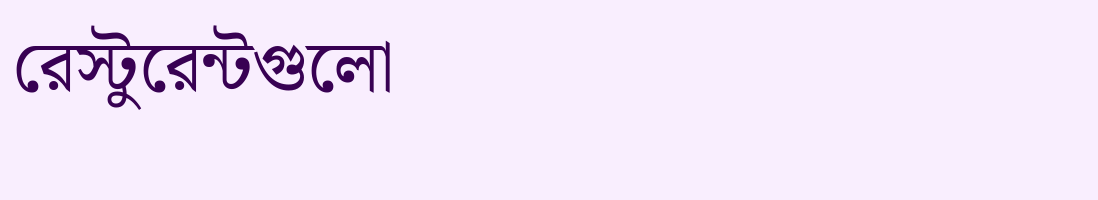রেস্টুরেন্টগুলো